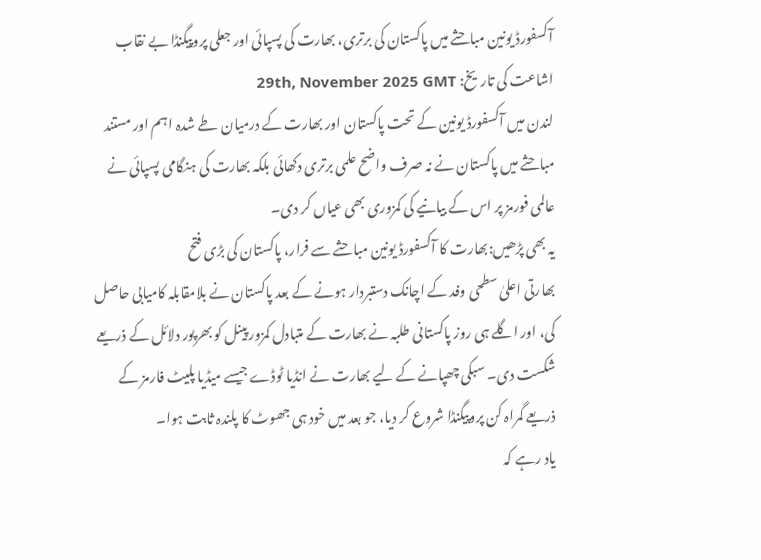آکسفورڈ یونین مباحثے میں پاکستان کی برتری، بھارت کی پسپائی اور جعلی پروپیگنڈا بے نقاب
اشاعت کی تاریخ: 29th, November 2025 GMT
لندن میں آکسفورڈ یونین کے تحت پاکستان اور بھارت کے درمیان طے شدہ اہم اور مستند مباحثے میں پاکستان نے نہ صرف واضح علمی برتری دکھائی بلکہ بھارت کی ہنگامی پسپائی نے عالمی فورمز پر اس کے بیانیے کی کمزوری بھی عیاں کر دی۔
یہ بھی پڑھیں:بھارت کا آکسفورڈ یونین مباحثے سے فرار، پاکستان کی بڑی فتح
بھارتی اعلیٰ سطحی وفد کے اچانک دستبردار ہونے کے بعد پاکستان نے بلامقابلہ کامیابی حاصل کی، اور اگلے ہی روز پاکستانی طلبہ نے بھارت کے متبادل کمزور پینل کو بھرپور دلائل کے ذریعے شکست دی۔ سبکی چھپانے کے لیے بھارت نے انڈیا ٹوڈے جیسے میڈیا پلیٹ فارمز کے ذریعے گمراہ کن پروپیگنڈا شروع کر دیا، جو بعد میں خود ہی جھوٹ کا پلندہ ثابت ہوا۔
یاد رہے کہ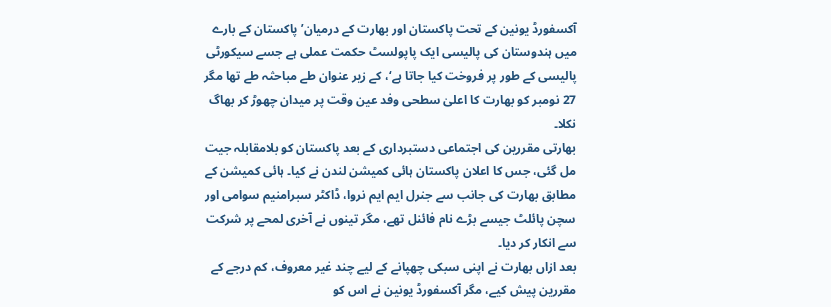آکسفورڈ یونین کے تحت پاکستان اور بھارت کے درمیان’پاکستان کے بارے میں ہندوستان کی پالیسی ایک پاپولسٹ حکمت عملی ہے جسے سیکورٹی پالیسی کے طور پر فروخت کیا جاتا ہے‘، کے زیر عنوان طے مباحثہ طے تھا مگر 27 نومبر کو بھارت کا اعلیٰ سطحی وفد عین وقت پر میدان چھوڑ کر بھاگ نکلا۔
بھارتی مقررین کی اجتماعی دستبرداری کے بعد پاکستان کو بلامقابلہ جیت مل گئی، جس کا اعلان پاکستان ہائی کمیشن لندن نے کیا۔ ہائی کمیشن کے مطابق بھارت کی جانب سے جنرل ایم ایم نروا، ڈاکٹر سبرامنیم سوامی اور سچن پائلٹ جیسے بڑے نام فائنل تھے، مگر تینوں نے آخری لمحے پر شرکت سے انکار کر دیا۔
بعد ازاں بھارت نے اپنی سبکی چھپانے کے لیے چند غیر معروف، کم درجے کے مقررین پیش کیے، مگر آکسفورڈ یونین نے اس کو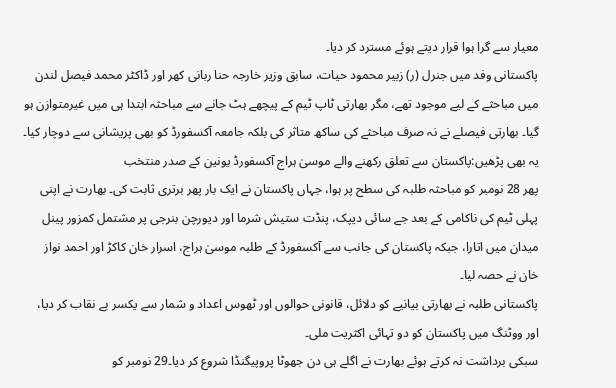معیار سے گرا ہوا قرار دیتے ہوئے مسترد کر دیا۔
پاکستانی وفد میں جنرل (ر) زبیر محمود حیات، سابق وزیر خارجہ حنا ربانی کھر اور ڈاکٹر محمد فیصل لندن میں مباحثے کے لیے موجود تھے، مگر بھارتی ٹاپ ٹیم کے پیچھے ہٹ جانے سے مباحثہ ابتدا ہی میں غیرمتوازن ہو گیا۔ بھارتی فیصلے نے نہ صرف مباحثے کی ساکھ متاثر کی بلکہ جامعہ آکسفورڈ کو بھی پریشانی سے دوچار کیا۔
یہ بھی پڑھیں:پاکستان سے تعلق رکھنے والے موسیٰ ہراج آکسفورڈ یونین کے صدر منتخب
پھر 28 نومبر کو مباحثہ طلبہ کی سطح پر ہوا، جہاں پاکستان نے ایک بار پھر برتری ثابت کی۔ بھارت نے اپنی پہلی ٹیم کی ناکامی کے بعد جے سائی دیپک، پنڈت ستیش شرما اور دیورچن بنرجی پر مشتمل کمزور پینل میدان میں اتارا، جبکہ پاکستان کی جانب سے آکسفورڈ کے طلبہ موسیٰ ہراج، اسرار خان کاکڑ اور احمد نواز خان نے حصہ لیا۔
پاکستانی طلبہ نے بھارتی بیانیے کو دلائل، قانونی حوالوں اور ٹھوس اعداد و شمار سے یکسر بے نقاب کر دیا، اور ووٹنگ میں پاکستان کو دو تہائی اکثریت ملی۔
سبکی برداشت نہ کرتے ہوئے بھارت نے اگلے ہی دن جھوٹا پروپیگنڈا شروع کر دیا۔29 نومبر کو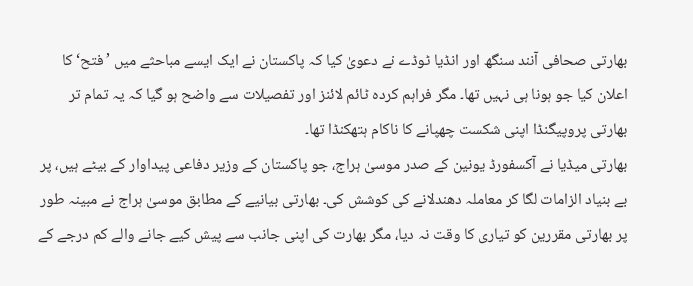بھارتی صحافی آنند سنگھ اور انڈیا ٹوڈے نے دعویٰ کیا کہ پاکستان نے ایک ایسے مباحثے میں ’فتح‘ کا اعلان کیا جو ہونا ہی نہیں تھا۔ مگر فراہم کردہ ٹائم لائنز اور تفصیلات سے واضح ہو گیا کہ یہ تمام تر بھارتی پروپیگنڈا اپنی شکست چھپانے کا ناکام ہتھکنڈا تھا۔
بھارتی میڈیا نے آکسفورڈ یونین کے صدر موسیٰ ہراج، جو پاکستان کے وزیر دفاعی پیداوار کے بیٹے ہیں، پر بے بنیاد الزامات لگا کر معاملہ دھندلانے کی کوشش کی۔ بھارتی بیانیے کے مطابق موسیٰ ہراج نے مبینہ طور پر بھارتی مقررین کو تیاری کا وقت نہ دیا، مگر بھارت کی اپنی جانب سے پیش کیے جانے والے کم درجے کے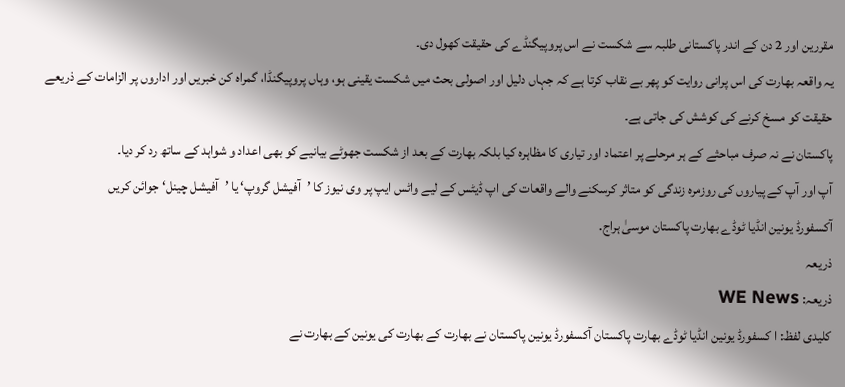مقررین اور 2 دن کے اندر پاکستانی طلبہ سے شکست نے اس پروپیگنڈے کی حقیقت کھول دی۔
یہ واقعہ بھارت کی اس پرانی روایت کو پھر بے نقاب کرتا ہے کہ جہاں دلیل اور اصولی بحث میں شکست یقینی ہو، وہاں پروپیگنڈا، گمراہ کن خبریں اور اداروں پر الزامات کے ذریعے حقیقت کو مسخ کرنے کی کوشش کی جاتی ہے۔
پاکستان نے نہ صرف مباحثے کے ہر مرحلے پر اعتماد اور تیاری کا مظاہرہ کیا بلکہ بھارت کے بعد از شکست جھوٹے بیانیے کو بھی اعداد و شواہد کے ساتھ رد کر دیا۔
آپ اور آپ کے پیاروں کی روزمرہ زندگی کو متاثر کرسکنے والے واقعات کی اپ ڈیٹس کے لیے واٹس ایپ پر وی نیوز کا ’آفیشل گروپ‘ یا ’آفیشل چینل‘ جوائن کریں
آکسفورڈ یونین انڈیا ٹوڈے بھارت پاکستان موسیٰ ہراج.
ذریعہ
ذریعہ: WE News
کلیدی لفظ: ا کسفورڈ یونین انڈیا ٹوڈے بھارت پاکستان آکسفورڈ یونین پاکستان نے بھارت کے بھارت کی یونین کے بھارت نے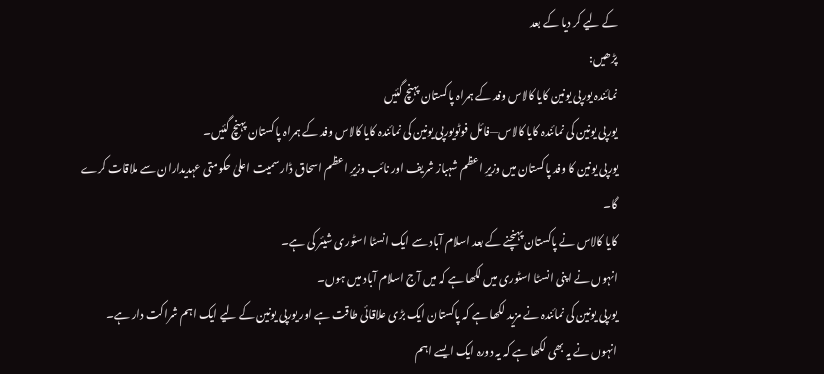کے لیے کر دیا کے بعد
پڑھیں:
نمائندہ یورپی یونین کایا کالاس وفد کے ہمراہ پاکستان پہنچ گئیں
یورپی یونین کی نمائندہ کایا کالاس—فائل فوٹویورپی یونین کی نمائندہ کایا کالاس وفد کے ہمراہ پاکستان پہنچ گئیں۔
یورپی یونین کا وفد پاکستان میں وزیرِ اعظم شہباز شریف اور نائب وزیرِ اعظم اسحاق ڈار سمیت اعلیٰ حکومتی عہدیداران سے ملاقات کرے گا۔
کایا کالاس نے پاکستان پہنچنے کے بعد اسلام آباد سے ایک انسٹا اسٹوری شیئر کی ہے۔
انہوں نے اپنی انسٹا اسٹوری میں لکھا ہے کہ میں آج اسلام آباد میں ہوں۔
یورپی یونین کی نمائندہ نے مزید لکھا ہے کہ پاکستان ایک بڑی علاقائی طاقت ہے اور یورپی یونین کے لیے ایک اہم شراکت دار ہے۔
انہوں نے یہ بھی لکھا ہے کہ یہ دورہ ایک ایسے اہم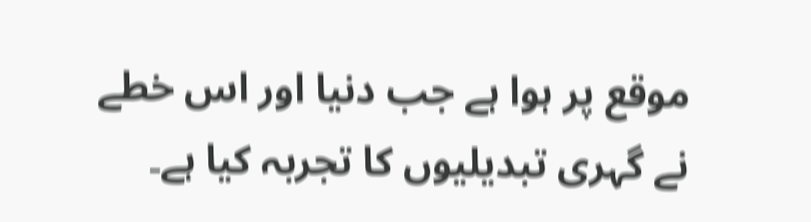موقع پر ہوا ہے جب دنیا اور اس خطے نے گہری تبدیلیوں کا تجربہ کیا ہے۔